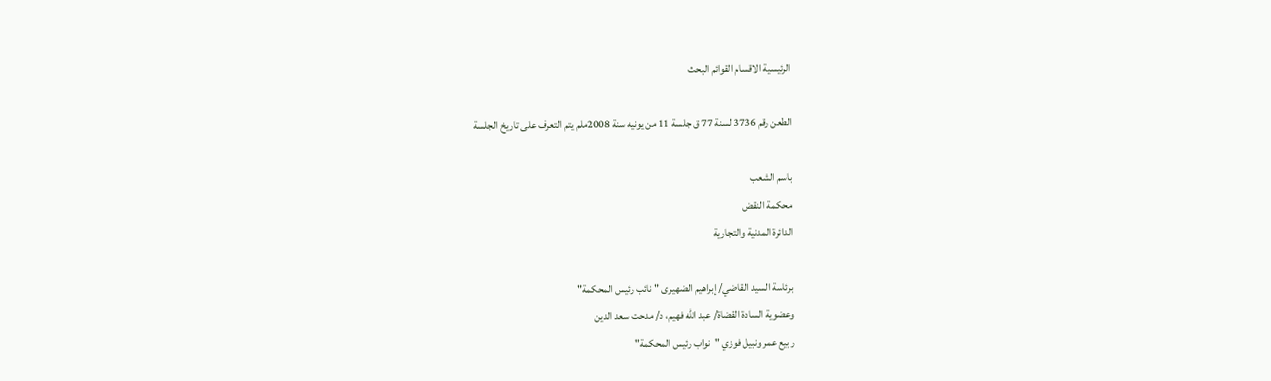الرئيسية الاقسام القوائم البحث

الطعن رقم 3736 لسنة 77 ق جلسة 11 من يونيه سنة 2008ملم يتم التعرف على تاريخ الجلسة

باسم الشعب
محكمة النقض
الدائرة المدنية والتجارية

برئاسة السيد القاضي/ إبراهيم الضهيرى "نائب رئيس المحكمة"
وعضوية السادة القضاة/ عبد الله فهيم، د/ مدحت سعد الدين
ربيع عمر ونبيل فوزي "نواب رئيس المحكمة"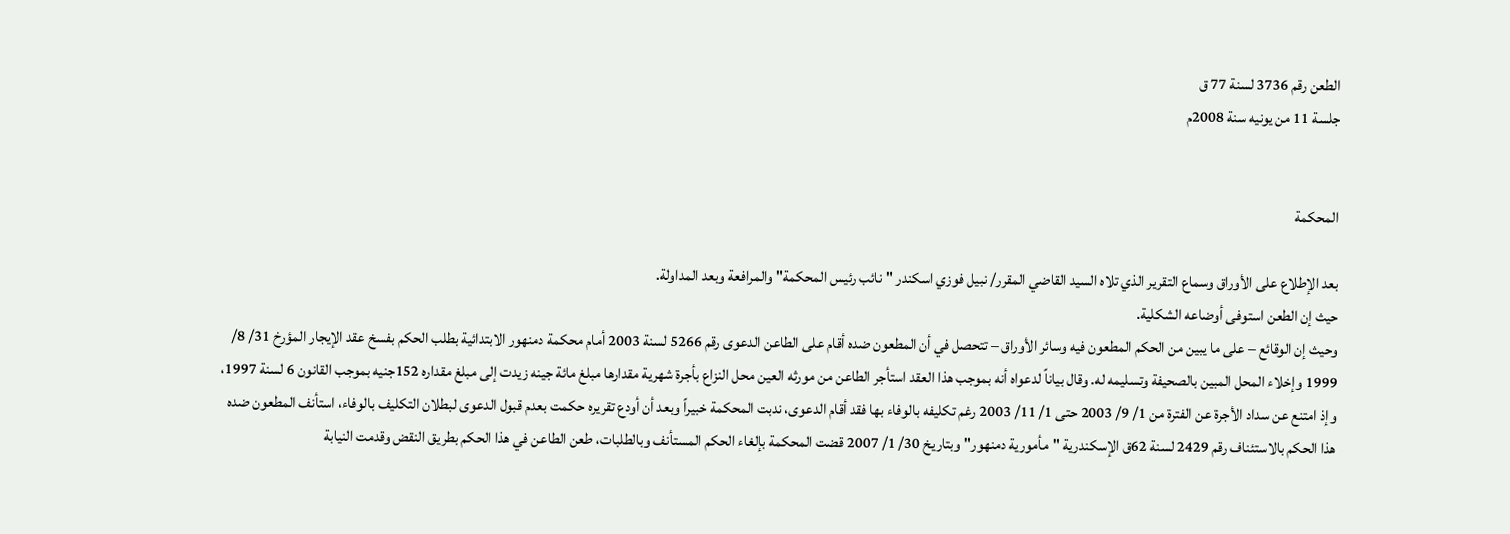الطعن رقم 3736 لسنة 77 ق
جلسة 11 من يونيه سنة 2008م


المحكمة

بعد الإطلاع على الأوراق وسماع التقرير الذي تلاه السيد القاضي المقرر/ نبيل فوزي اسكندر "نائب رئيس المحكمة" والمرافعة وبعد المداولة.
حيث إن الطعن استوفى أوضاعه الشكلية.
وحيث إن الوقائع – على ما يبين من الحكم المطعون فيه وسائر الأوراق – تتحصل في أن المطعون ضده أقام على الطاعن الدعوى رقم 5266 لسنة 2003 أمام محكمة دمنهور الابتدائية بطلب الحكم بفسخ عقد الإيجار المؤرخ 31/ 8/ 1999 وإخلاء المحل المبين بالصحيفة وتسليمه له. وقال بياناً لدعواه أنه بموجب هذا العقد استأجر الطاعن من مورثه العين محل النزاع بأجرة شهرية مقدارها مبلغ مائة جينه زيدت إلى مبلغ مقداره 152جنيه بموجب القانون 6 لسنة 1997، وإذ امتنع عن سداد الأجرة عن الفترة من 1/ 9/ 2003 حتى 1/ 11/ 2003 رغم تكليفه بالوفاء بها فقد أقام الدعوى، ندبت المحكمة خبيراً وبعد أن أودع تقريره حكمت بعدم قبول الدعوى لبطلان التكليف بالوفاء، استأنف المطعون ضده هذا الحكم بالاستئناف رقم 2429 لسنة 62ق الإسكندرية "مأمورية دمنهور" وبتاريخ 30/ 1/ 2007 قضت المحكمة بإلغاء الحكم المستأنف وبالطلبات، طعن الطاعن في هذا الحكم بطريق النقض وقدمت النيابة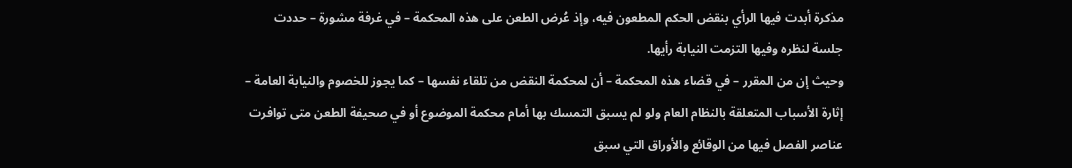مذكرة أبدت فيها الرأي بنقض الحكم المطعون فيه، وإذ عُرض الطعن على هذه المحكمة – في غرفة مشورة – حددت جلسة لنظره وفيها التزمت النيابة رأيها.
وحيث إن من المقرر – في قضاء هذه المحكمة – أن لمحكمة النقض من تلقاء نفسها – كما يجوز للخصوم والنيابة العامة – إثارة الأسباب المتعلقة بالنظام العام ولو لم يسبق التمسك بها أمام محكمة الموضوع أو في صحيفة الطعن متى توافرت عناصر الفصل فيها من الوقائع والأوراق التي سبق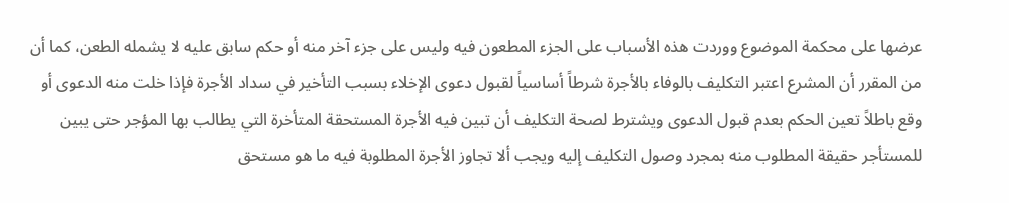عرضها على محكمة الموضوع ووردت هذه الأسباب على الجزء المطعون فيه وليس على جزء آخر منه أو حكم سابق عليه لا يشمله الطعن، كما أن من المقرر أن المشرع اعتبر التكليف بالوفاء بالأجرة شرطاً أساسياً لقبول دعوى الإخلاء بسبب التأخير في سداد الأجرة فإذا خلت منه الدعوى أو وقع باطلاً تعين الحكم بعدم قبول الدعوى ويشترط لصحة التكليف أن تبين فيه الأجرة المستحقة المتأخرة التي يطالب بها المؤجر حتى يبين للمستأجر حقيقة المطلوب منه بمجرد وصول التكليف إليه ويجب ألا تجاوز الأجرة المطلوبة فيه ما هو مستحق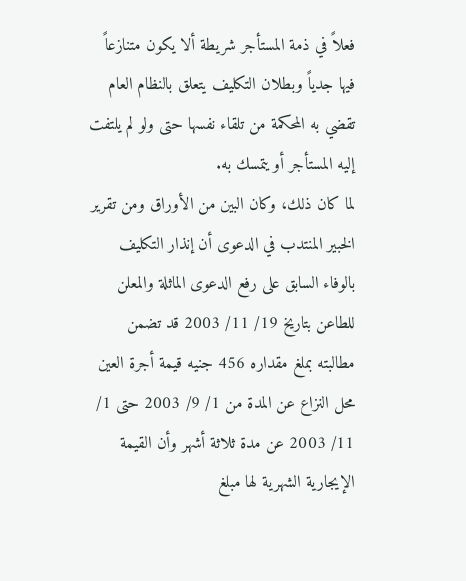فعلاً في ذمة المستأجر شريطة ألا يكون متنازعاً فيها جدياً وبطلان التكليف يتعلق بالنظام العام تقضي به المحكمة من تلقاء نفسها حتى ولو لم يلتفت إليه المستأجر أو يتمسك به.
لما كان ذلك، وكان البين من الأوراق ومن تقرير الخبير المنتدب في الدعوى أن إنذار التكليف بالوفاء السابق على رفع الدعوى الماثلة والمعلن للطاعن بتاريخ 19/ 11/ 2003 قد تضمن مطالبته بملغ مقداره 456 جنيه قيمة أجرة العين محل النزاع عن المدة من 1/ 9/ 2003 حتى 1/ 11/ 2003 عن مدة ثلاثة أشهر وأن القيمة الإيجارية الشهرية لها مبلغ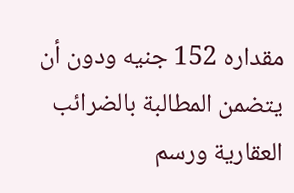مقداره 152 جنيه ودون أن يتضمن المطالبة بالضرائب العقارية ورسم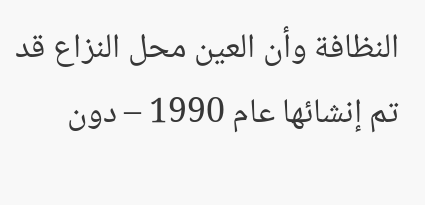النظافة وأن العين محل النزاع قد تم إنشائها عام 1990 – دون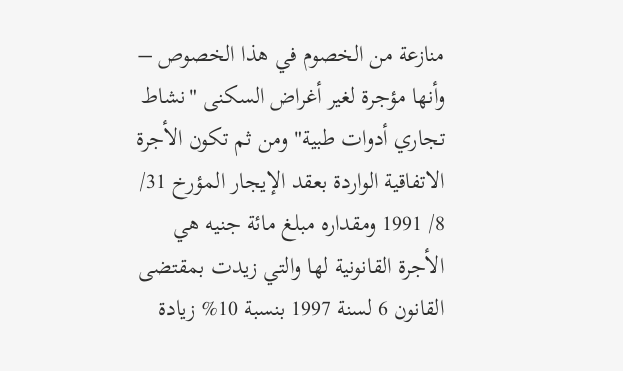منازعة من الخصوم في هذا الخصوص – وأنها مؤجرة لغير أغراض السكنى "نشاط تجاري أدوات طبية" ومن ثم تكون الأجرة الاتفاقية الواردة بعقد الإيجار المؤرخ 31/ 8/ 1991 ومقداره مبلغ مائة جنيه هي الأجرة القانونية لها والتي زيدت بمقتضى القانون 6 لسنة 1997 بنسبة 10% زيادة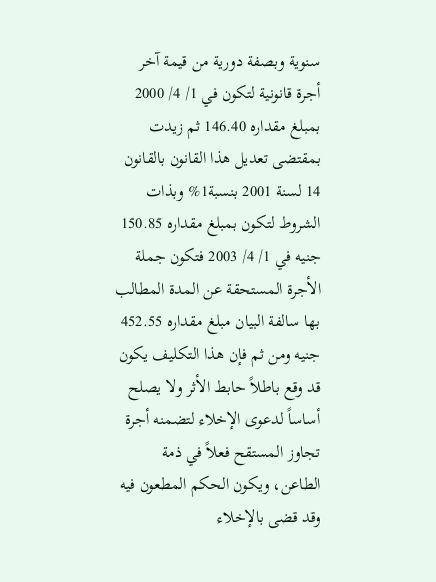سنوية وبصفة دورية من قيمة آخر أجرة قانونية لتكون في 1/ 4/ 2000 بمبلغ مقداره 146.40 ثم زيدت بمقتضى تعديل هذا القانون بالقانون 14 لسنة 2001 بنسبة1% وبذات الشروط لتكون بمبلغ مقداره 150.85 جنيه في 1/ 4/ 2003 فتكون جملة الأجرة المستحقة عن المدة المطالب بها سالفة البيان مبلغ مقداره 452.55 جنيه ومن ثم فإن هذا التكليف يكون قد وقع باطلاً حابط الأثر ولا يصلح أساساً لدعوى الإخلاء لتضمنه أجرة تجاوز المستقح فعلاً في ذمة الطاعن، ويكون الحكم المطعون فيه وقد قضى بالإخلاء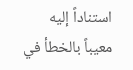استناداً إليه معيباً بالخطأ في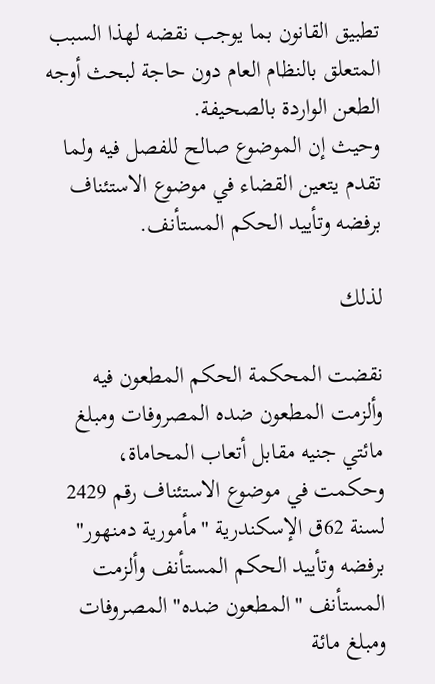تطبيق القانون بما يوجب نقضه لهذا السبب المتعلق بالنظام العام دون حاجة لبحث أوجه الطعن الواردة بالصحيفة.
وحيث إن الموضوع صالح للفصل فيه ولما تقدم يتعين القضاء في موضوع الاستئناف برفضه وتأييد الحكم المستأنف.

لذلك

نقضت المحكمة الحكم المطعون فيه وألزمت المطعون ضده المصروفات ومبلغ مائتي جنيه مقابل أتعاب المحاماة، وحكمت في موضوع الاستئناف رقم 2429 لسنة 62ق الإسكندرية "مأمورية دمنهور" برفضه وتأييد الحكم المستأنف وألزمت المستأنف "المطعون ضده" المصروفات ومبلغ مائة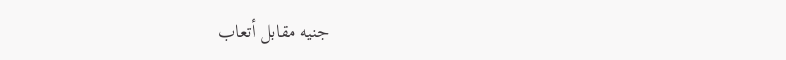جنيه مقابل أتعاب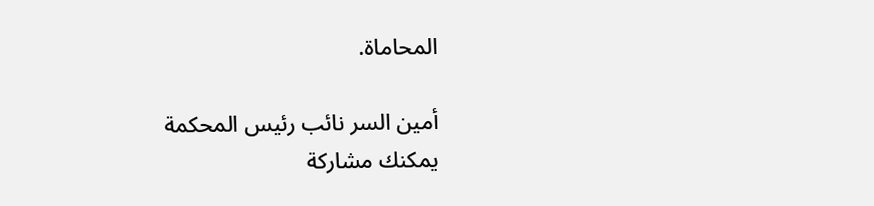المحاماة.

أمين السر نائب رئيس المحكمة
يمكنك مشاركة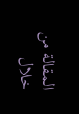المقالة من خلال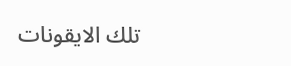تلك الايقونات